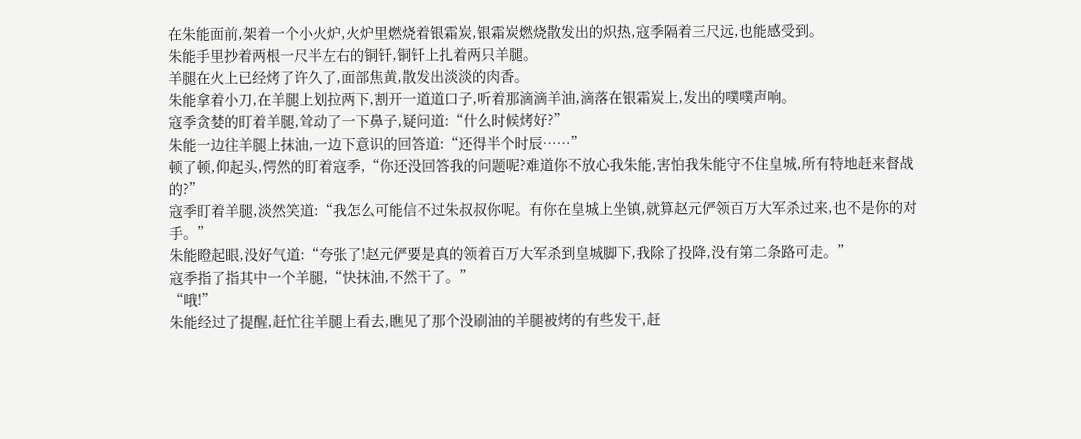在朱能面前,架着一个小火炉,火炉里燃烧着银霜炭,银霜炭燃烧散发出的炽热,寇季隔着三尺远,也能感受到。
朱能手里抄着两根一尺半左右的铜钎,铜钎上扎着两只羊腿。
羊腿在火上已经烤了许久了,面部焦黄,散发出淡淡的肉香。
朱能拿着小刀,在羊腿上划拉两下,割开一道道口子,听着那滴滴羊油,滴落在银霜炭上,发出的噗噗声响。
寇季贪婪的盯着羊腿,耸动了一下鼻子,疑问道:“什么时候烤好?”
朱能一边往羊腿上抹油,一边下意识的回答道:“还得半个时辰……”
顿了顿,仰起头,愕然的盯着寇季,“你还没回答我的问题呢?难道你不放心我朱能,害怕我朱能守不住皇城,所有特地赶来督战的?”
寇季盯着羊腿,淡然笑道:“我怎么可能信不过朱叔叔你呢。有你在皇城上坐镇,就算赵元俨领百万大军杀过来,也不是你的对手。”
朱能瞪起眼,没好气道:“夸张了!赵元俨要是真的领着百万大军杀到皇城脚下,我除了投降,没有第二条路可走。”
寇季指了指其中一个羊腿,“快抹油,不然干了。”
“哦!”
朱能经过了提醒,赶忙往羊腿上看去,瞧见了那个没刷油的羊腿被烤的有些发干,赶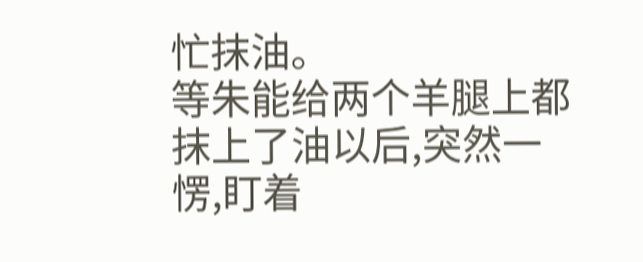忙抹油。
等朱能给两个羊腿上都抹上了油以后,突然一愣,盯着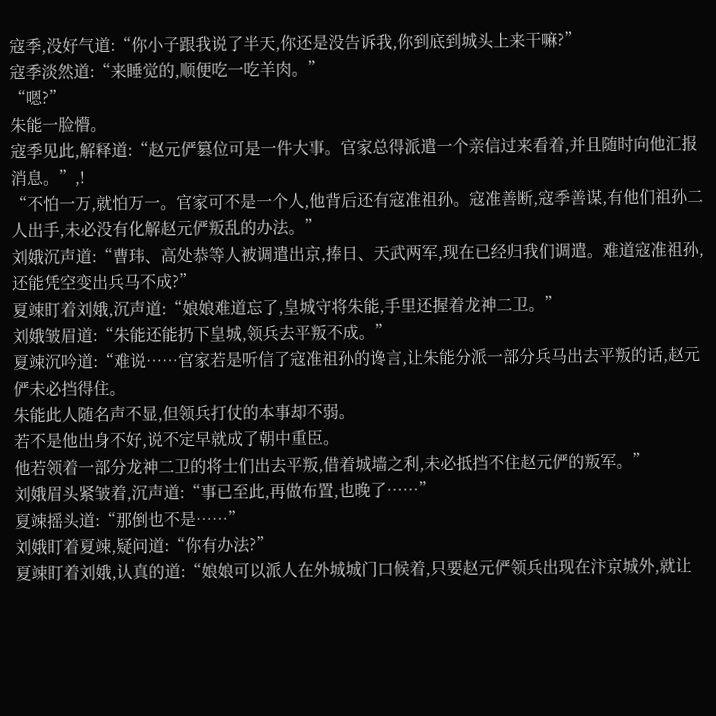寇季,没好气道:“你小子跟我说了半天,你还是没告诉我,你到底到城头上来干嘛?”
寇季淡然道:“来睡觉的,顺便吃一吃羊肉。”
“嗯?”
朱能一脸懵。
寇季见此,解释道:“赵元俨篡位可是一件大事。官家总得派遣一个亲信过来看着,并且随时向他汇报消息。”,!
“不怕一万,就怕万一。官家可不是一个人,他背后还有寇准祖孙。寇准善断,寇季善谋,有他们祖孙二人出手,未必没有化解赵元俨叛乱的办法。”
刘娥沉声道:“曹玮、高处恭等人被调遣出京,捧日、天武两军,现在已经归我们调遣。难道寇准祖孙,还能凭空变出兵马不成?”
夏竦盯着刘娥,沉声道:“娘娘难道忘了,皇城守将朱能,手里还握着龙神二卫。”
刘娥皱眉道:“朱能还能扔下皇城,领兵去平叛不成。”
夏竦沉吟道:“难说……官家若是听信了寇准祖孙的谗言,让朱能分派一部分兵马出去平叛的话,赵元俨未必挡得住。
朱能此人随名声不显,但领兵打仗的本事却不弱。
若不是他出身不好,说不定早就成了朝中重臣。
他若领着一部分龙神二卫的将士们出去平叛,借着城墙之利,未必抵挡不住赵元俨的叛军。”
刘娥眉头紧皱着,沉声道:“事已至此,再做布置,也晚了……”
夏竦摇头道:“那倒也不是……”
刘娥盯着夏竦,疑问道:“你有办法?”
夏竦盯着刘娥,认真的道:“娘娘可以派人在外城城门口候着,只要赵元俨领兵出现在汴京城外,就让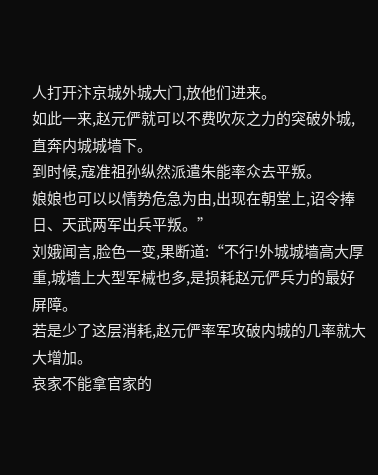人打开汴京城外城大门,放他们进来。
如此一来,赵元俨就可以不费吹灰之力的突破外城,直奔内城城墙下。
到时候,寇准祖孙纵然派遣朱能率众去平叛。
娘娘也可以以情势危急为由,出现在朝堂上,诏令捧日、天武两军出兵平叛。”
刘娥闻言,脸色一变,果断道:“不行!外城城墙高大厚重,城墙上大型军械也多,是损耗赵元俨兵力的最好屏障。
若是少了这层消耗,赵元俨率军攻破内城的几率就大大增加。
哀家不能拿官家的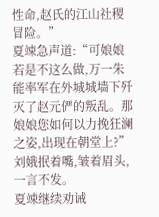性命,赵氏的江山社稷冒险。”
夏竦急声道:“可娘娘若是不这么做,万一朱能率军在外城城墙下歼灭了赵元俨的叛乱。那娘娘您如何以力挽狂澜之姿,出现在朝堂上?”
刘娥抿着嘴,皱着眉头,一言不发。
夏竦继续劝诫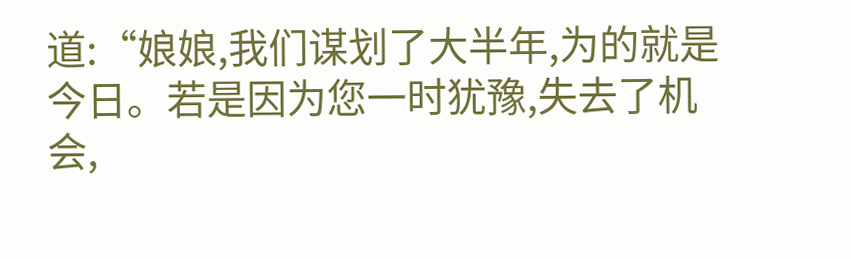道:“娘娘,我们谋划了大半年,为的就是今日。若是因为您一时犹豫,失去了机会,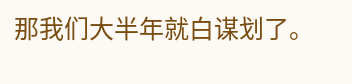那我们大半年就白谋划了。